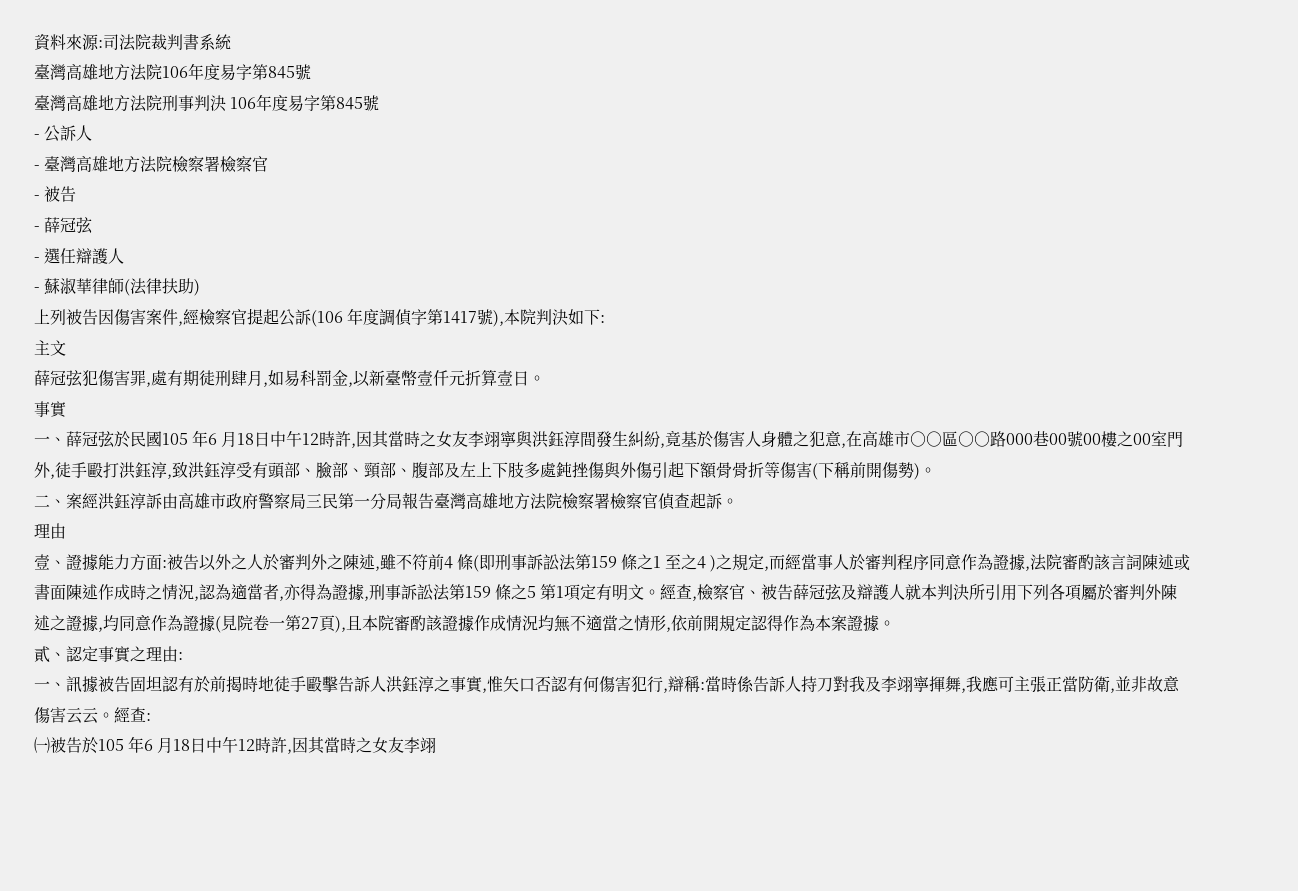資料來源:司法院裁判書系統
臺灣高雄地方法院106年度易字第845號
臺灣高雄地方法院刑事判決 106年度易字第845號
- 公訴人
- 臺灣高雄地方法院檢察署檢察官
- 被告
- 薛冠弦
- 選任辯護人
- 蘇淑華律師(法律扶助)
上列被告因傷害案件,經檢察官提起公訴(106 年度調偵字第1417號),本院判決如下:
主文
薛冠弦犯傷害罪,處有期徒刑肆月,如易科罰金,以新臺幣壹仟元折算壹日。
事實
一、薛冠弦於民國105 年6 月18日中午12時許,因其當時之女友李翊寧與洪鈺淳間發生糾紛,竟基於傷害人身體之犯意,在高雄市○○區○○路000巷00號00樓之00室門外,徒手毆打洪鈺淳,致洪鈺淳受有頭部、臉部、頸部、腹部及左上下肢多處鈍挫傷與外傷引起下額骨骨折等傷害(下稱前開傷勢)。
二、案經洪鈺淳訴由高雄市政府警察局三民第一分局報告臺灣高雄地方法院檢察署檢察官偵查起訴。
理由
壹、證據能力方面:被告以外之人於審判外之陳述,雖不符前4 條(即刑事訴訟法第159 條之1 至之4 )之規定,而經當事人於審判程序同意作為證據,法院審酌該言詞陳述或書面陳述作成時之情況,認為適當者,亦得為證據,刑事訴訟法第159 條之5 第1項定有明文。經查,檢察官、被告薛冠弦及辯護人就本判決所引用下列各項屬於審判外陳述之證據,均同意作為證據(見院卷一第27頁),且本院審酌該證據作成情況均無不適當之情形,依前開規定認得作為本案證據。
貳、認定事實之理由:
一、訊據被告固坦認有於前揭時地徒手毆擊告訴人洪鈺淳之事實,惟矢口否認有何傷害犯行,辯稱:當時係告訴人持刀對我及李翊寧揮舞,我應可主張正當防衛,並非故意傷害云云。經查:
㈠被告於105 年6 月18日中午12時許,因其當時之女友李翊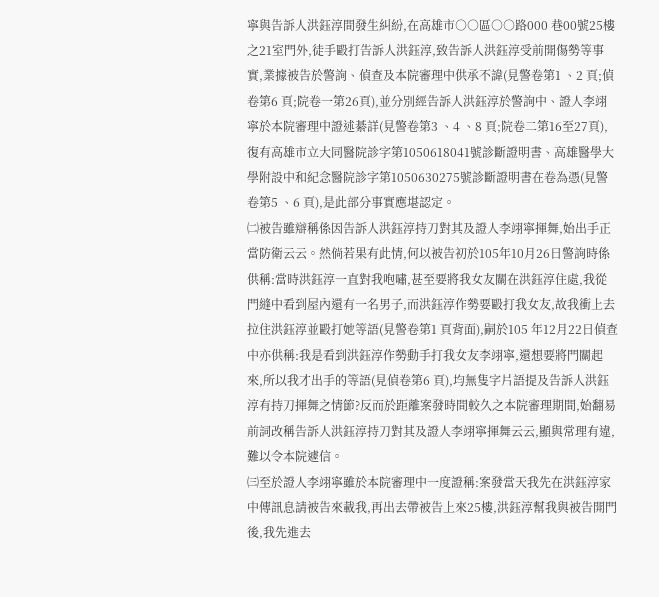寧與告訴人洪鈺淳間發生糾紛,在高雄市○○區○○路000 巷00號25樓之21室門外,徒手毆打告訴人洪鈺淳,致告訴人洪鈺淳受前開傷勢等事實,業據被告於警詢、偵查及本院審理中供承不諱(見警卷第1 、2 頁;偵卷第6 頁;院卷一第26頁),並分別經告訴人洪鈺淳於警詢中、證人李翊寧於本院審理中證述綦詳(見警卷第3 、4 、8 頁;院卷二第16至27頁),復有高雄市立大同醫院診字第1050618041號診斷證明書、高雄醫學大學附設中和紀念醫院診字第1050630275號診斷證明書在卷為憑(見警卷第5 、6 頁),是此部分事實應堪認定。
㈡被告雖辯稱係因告訴人洪鈺淳持刀對其及證人李翊寧揮舞,始出手正當防衛云云。然倘若果有此情,何以被告初於105年10月26日警詢時係供稱:當時洪鈺淳一直對我咆嘯,甚至要將我女友關在洪鈺淳住處,我從門縫中看到屋內還有一名男子,而洪鈺淳作勢要毆打我女友,故我衝上去拉住洪鈺淳並毆打她等語(見警卷第1 頁背面),嗣於105 年12月22日偵查中亦供稱:我是看到洪鈺淳作勢動手打我女友李翊寧,還想要將門關起來,所以我才出手的等語(見偵卷第6 頁),均無隻字片語提及告訴人洪鈺淳有持刀揮舞之情節?反而於距離案發時間較久之本院審理期間,始翻易前詞改稱告訴人洪鈺淳持刀對其及證人李翊寧揮舞云云,顯與常理有違,難以令本院遽信。
㈢至於證人李翊寧雖於本院審理中一度證稱:案發當天我先在洪鈺淳家中傳訊息請被告來載我,再出去帶被告上來25樓,洪鈺淳幫我與被告開門後,我先進去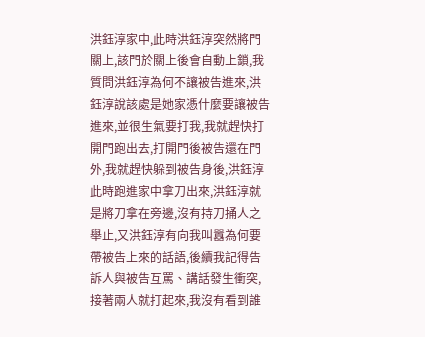洪鈺淳家中,此時洪鈺淳突然將門關上,該門於關上後會自動上鎖,我質問洪鈺淳為何不讓被告進來,洪鈺淳說該處是她家憑什麼要讓被告進來,並很生氣要打我,我就趕快打開門跑出去,打開門後被告還在門外,我就趕快躲到被告身後,洪鈺淳此時跑進家中拿刀出來,洪鈺淳就是將刀拿在旁邊,沒有持刀捅人之舉止,又洪鈺淳有向我叫囂為何要帶被告上來的話語,後續我記得告訴人與被告互罵、講話發生衝突,接著兩人就打起來,我沒有看到誰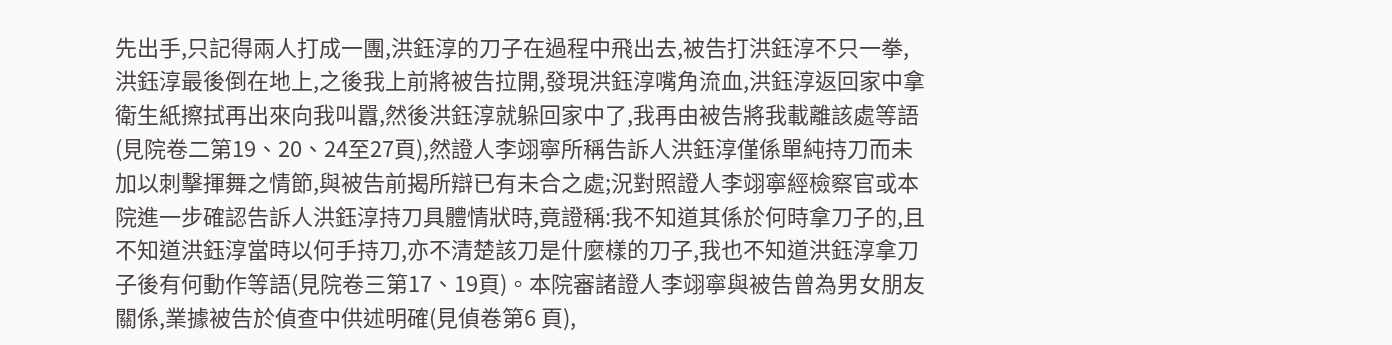先出手,只記得兩人打成一團,洪鈺淳的刀子在過程中飛出去,被告打洪鈺淳不只一拳,洪鈺淳最後倒在地上,之後我上前將被告拉開,發現洪鈺淳嘴角流血,洪鈺淳返回家中拿衛生紙擦拭再出來向我叫囂,然後洪鈺淳就躲回家中了,我再由被告將我載離該處等語(見院卷二第19、20、24至27頁),然證人李翊寧所稱告訴人洪鈺淳僅係單純持刀而未加以刺擊揮舞之情節,與被告前揭所辯已有未合之處;況對照證人李翊寧經檢察官或本院進一步確認告訴人洪鈺淳持刀具體情狀時,竟證稱:我不知道其係於何時拿刀子的,且不知道洪鈺淳當時以何手持刀,亦不清楚該刀是什麼樣的刀子,我也不知道洪鈺淳拿刀子後有何動作等語(見院卷三第17、19頁)。本院審諸證人李翊寧與被告曾為男女朋友關係,業據被告於偵查中供述明確(見偵卷第6 頁),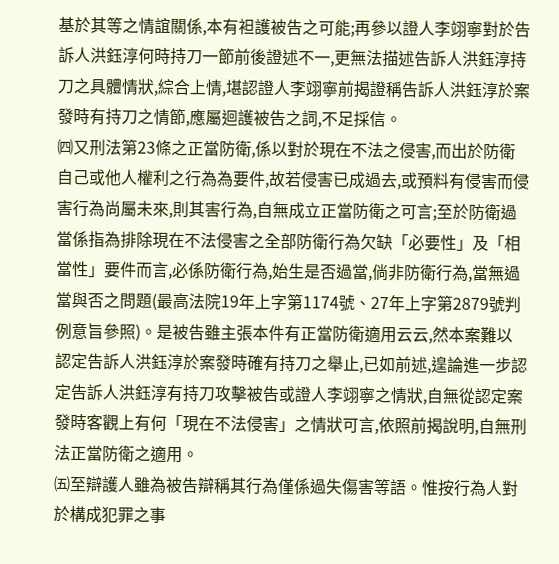基於其等之情誼關係,本有袒護被告之可能;再參以證人李翊寧對於告訴人洪鈺淳何時持刀一節前後證述不一,更無法描述告訴人洪鈺淳持刀之具體情狀,綜合上情,堪認證人李翊寧前揭證稱告訴人洪鈺淳於案發時有持刀之情節,應屬迴護被告之詞,不足採信。
㈣又刑法第23條之正當防衛,係以對於現在不法之侵害,而出於防衛自己或他人權利之行為為要件,故若侵害已成過去,或預料有侵害而侵害行為尚屬未來,則其害行為,自無成立正當防衛之可言;至於防衛過當係指為排除現在不法侵害之全部防衛行為欠缺「必要性」及「相當性」要件而言,必係防衛行為,始生是否過當,倘非防衛行為,當無過當與否之問題(最高法院19年上字第1174號、27年上字第2879號判例意旨參照)。是被告雖主張本件有正當防衛適用云云,然本案難以認定告訴人洪鈺淳於案發時確有持刀之舉止,已如前述,遑論進一步認定告訴人洪鈺淳有持刀攻擊被告或證人李翊寧之情狀,自無從認定案發時客觀上有何「現在不法侵害」之情狀可言,依照前揭說明,自無刑法正當防衛之適用。
㈤至辯護人雖為被告辯稱其行為僅係過失傷害等語。惟按行為人對於構成犯罪之事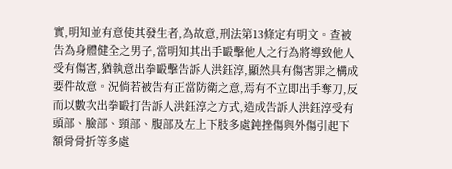實,明知並有意使其發生者,為故意,刑法第13條定有明文。查被告為身體健全之男子,當明知其出手毆擊他人之行為將導致他人受有傷害,猶執意出拳毆擊告訴人洪鈺淳,顯然具有傷害罪之構成要件故意。況倘若被告有正當防衛之意,焉有不立即出手奪刀,反而以數次出拳毆打告訴人洪鈺淳之方式,造成告訴人洪鈺淳受有頭部、臉部、頸部、腹部及左上下肢多處鈍挫傷與外傷引起下額骨骨折等多處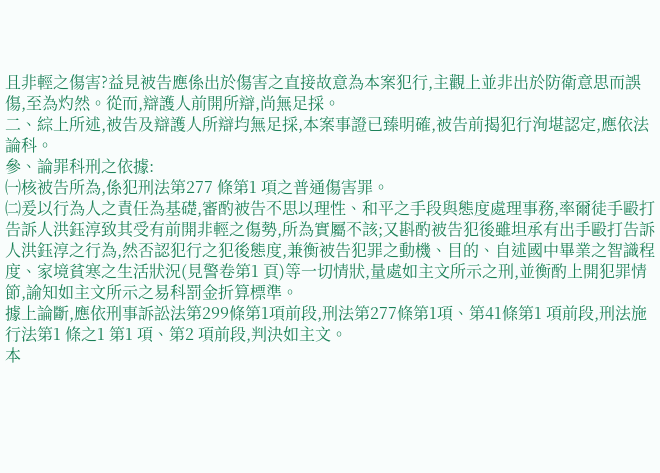且非輕之傷害?益見被告應係出於傷害之直接故意為本案犯行,主觀上並非出於防衛意思而誤傷,至為灼然。從而,辯護人前開所辯,尚無足採。
二、綜上所述,被告及辯護人所辯均無足採,本案事證已臻明確,被告前揭犯行洵堪認定,應依法論科。
參、論罪科刑之依據:
㈠核被告所為,係犯刑法第277 條第1 項之普通傷害罪。
㈡爰以行為人之責任為基礎,審酌被告不思以理性、和平之手段與態度處理事務,率爾徒手毆打告訴人洪鈺淳致其受有前開非輕之傷勢,所為實屬不該;又斟酌被告犯後雖坦承有出手毆打告訴人洪鈺淳之行為,然否認犯行之犯後態度,兼衡被告犯罪之動機、目的、自述國中畢業之智識程度、家境貧寒之生活狀況(見警卷第1 頁)等一切情狀,量處如主文所示之刑,並衡酌上開犯罪情節,諭知如主文所示之易科罰金折算標準。
據上論斷,應依刑事訴訟法第299條第1項前段,刑法第277條第1項、第41條第1 項前段,刑法施行法第1 條之1 第1 項、第2 項前段,判決如主文。
本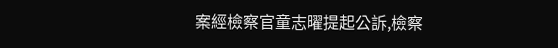案經檢察官童志曜提起公訴,檢察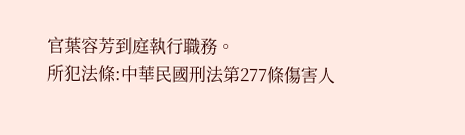官葉容芳到庭執行職務。
所犯法條:中華民國刑法第277條傷害人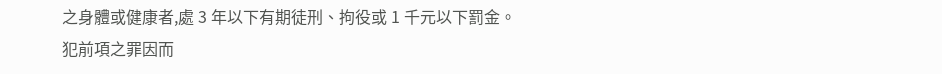之身體或健康者,處 3 年以下有期徒刑、拘役或 1 千元以下罰金。
犯前項之罪因而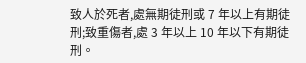致人於死者,處無期徒刑或 7 年以上有期徒刑;致重傷者,處 3 年以上 10 年以下有期徒刑。